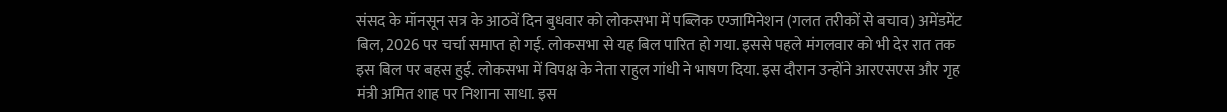संसद के मॉनसून सत्र के आठवें दिन बुधवार को लोकसभा में पब्लिक एग्जामिनेशन (गलत तरीकों से बचाव) अमेंडमेंट बिल, 2026 पर चर्चा समाप्त हो गई. लोकसभा से यह बिल पारित हो गया. इससे पहले मंगलवार को भी देर रात तक इस बिल पर बहस हुई. लोकसभा में विपक्ष के नेता राहुल गांधी ने भाषण दिया. इस दौरान उन्होंने आरएसएस और गृह मंत्री अमित शाह पर निशाना साधा. इस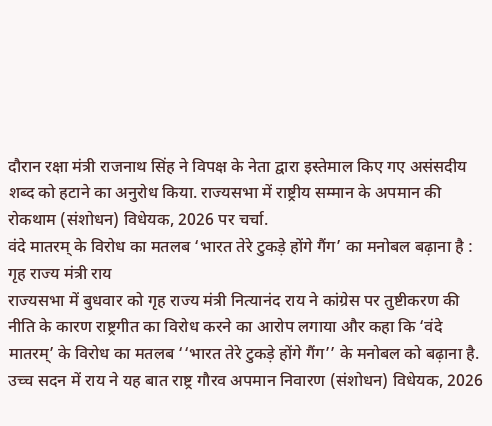दौरान रक्षा मंत्री राजनाथ सिंह ने विपक्ष के नेता द्वारा इस्तेमाल किए गए असंसदीय शब्द को हटाने का अनुरोध किया. राज्यसभा में राष्ट्रीय सम्मान के अपमान की रोकथाम (संशोधन) विधेयक, 2026 पर चर्चा.
वंदे मातरम् के विरोध का मतलब ‘भारत तेरे टुकड़े होंगे गैंग’ का मनोबल बढ़ाना है : गृह राज्य मंत्री राय
राज्यसभा में बुधवार को गृह राज्य मंत्री नित्यानंद राय ने कांग्रेस पर तुष्टीकरण की नीति के कारण राष्ट्रगीत का विरोध करने का आरोप लगाया और कहा कि ‘वंदे मातरम्’ के विरोध का मतलब ‘‘भारत तेरे टुकड़े होंगे गैंग’’ के मनोबल को बढ़ाना है.
उच्च सदन में राय ने यह बात राष्ट्र गौरव अपमान निवारण (संशोधन) विधेयक, 2026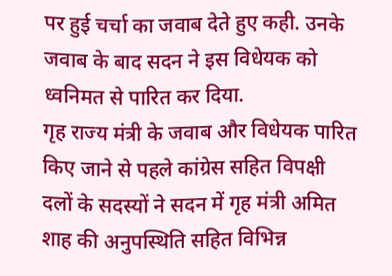पर हुई चर्चा का जवाब देते हुए कही. उनके जवाब के बाद सदन ने इस विधेयक को ध्वनिमत से पारित कर दिया.
गृह राज्य मंत्री के जवाब और विधेयक पारित किए जाने से पहले कांग्रेस सहित विपक्षी दलों के सदस्यों ने सदन में गृह मंत्री अमित शाह की अनुपस्थिति सहित विभिन्न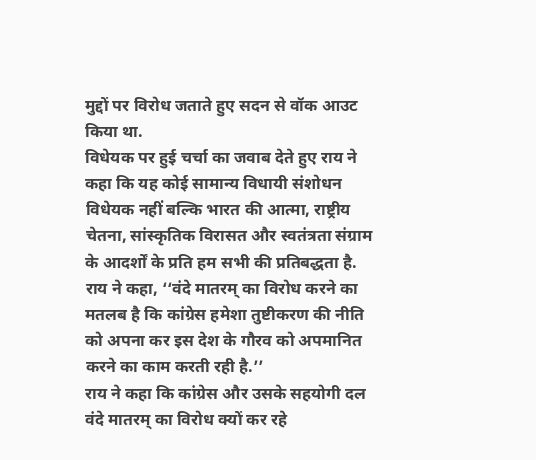मुद्दों पर विरोध जताते हुए सदन से वॉक आउट किया था.
विधेयक पर हुई चर्चा का जवाब देते हुए राय ने कहा कि यह कोई सामान्य विधायी संशोधन विधेयक नहीं बल्कि भारत की आत्मा, राष्ट्रीय चेतना, सांस्कृतिक विरासत और स्वतंत्रता संग्राम के आदर्शों के प्रति हम सभी की प्रतिबद्धता है.
राय ने कहा, ‘‘वंदे मातरम् का विरोध करने का मतलब है कि कांग्रेस हमेशा तुष्टीकरण की नीति को अपना कर इस देश के गौरव को अपमानित करने का काम करती रही है.’’
राय ने कहा कि कांग्रेस और उसके सहयोगी दल वंदे मातरम् का विरोध क्यों कर रहे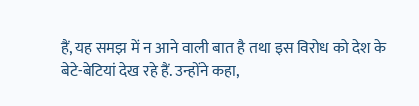हैं, यह समझ में न आने वाली बात है तथा इस विरोध को देश के बेटे-बेटियां देख रहे हैं. उन्होंने कहा,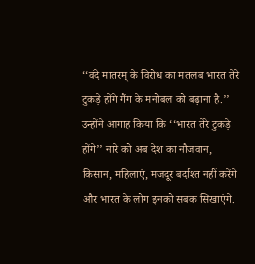‘‘वंदे मातरम् के विरोध का मतलब भारत तेरे टुकड़े होंगे गैंग के मनोबल को बढ़ाना है.’’
उन्होंने आगाह किया कि ‘‘भारत तेरे टुकड़े होंगे’’ नारे को अब देश का नौजवान, किसान, महिलाएं, मजदूर बर्दाश्त नहीं करेंगे और भारत के लोग इनको सबक सिखाएंगे.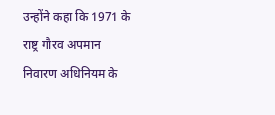उन्होंने कहा कि 1971 के राष्ट्र गौरव अपमान निवारण अधिनियम के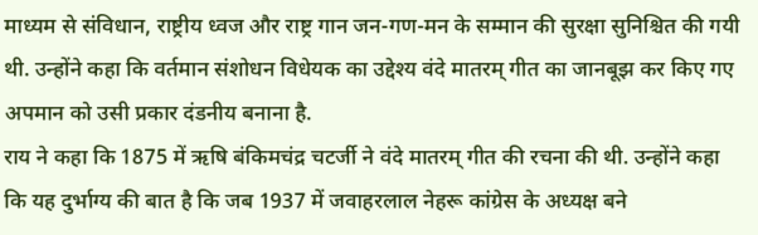माध्यम से संविधान, राष्ट्रीय ध्वज और राष्ट्र गान जन-गण-मन के सम्मान की सुरक्षा सुनिश्चित की गयी थी. उन्होंने कहा कि वर्तमान संशोधन विधेयक का उद्देश्य वंदे मातरम् गीत का जानबूझ कर किए गए अपमान को उसी प्रकार दंडनीय बनाना है.
राय ने कहा कि 1875 में ऋषि बंकिमचंद्र चटर्जी ने वंदे मातरम् गीत की रचना की थी. उन्होंने कहा कि यह दुर्भाग्य की बात है कि जब 1937 में जवाहरलाल नेहरू कांग्रेस के अध्यक्ष बने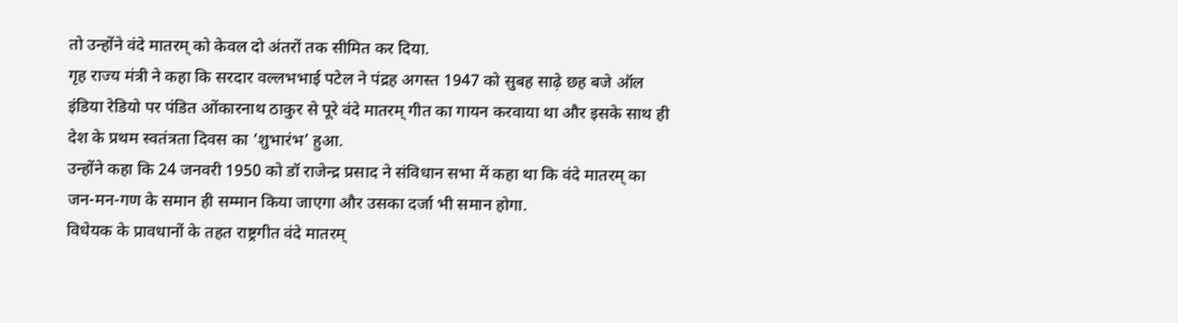तो उन्होंने वंदे मातरम् को केवल दो अंतरों तक सीमित कर दिया.
गृह राज्य मंत्री ने कहा कि सरदार वल्लभभाई पटेल ने पंद्रह अगस्त 1947 को सुबह साढ़े छह बजे ऑल इंडिया रेडियो पर पंडित ओंकारनाथ ठाकुर से पूरे वंदे मातरम् गीत का गायन करवाया था और इसके साथ ही देश के प्रथम स्वतंत्रता दिवस का ‘शुभारंभ’ हुआ.
उन्होंने कहा कि 24 जनवरी 1950 को डॉ राजेन्द्र प्रसाद ने संविधान सभा में कहा था कि वंदे मातरम् का जन-मन-गण के समान ही सम्मान किया जाएगा और उसका दर्जा भी समान होगा.
विधेयक के प्रावधानों के तहत राष्ट्रगीत वंदे मातरम्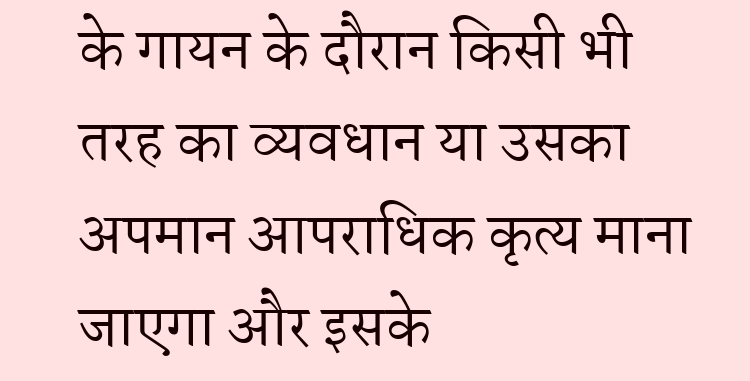के गायन के दौरान किसी भी तरह का व्यवधान या उसका अपमान आपराधिक कृत्य माना जाएगा और इसके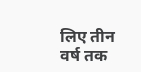लिए तीन वर्ष तक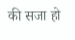की सजा हो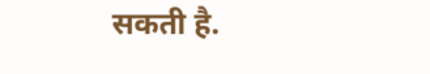सकती है.